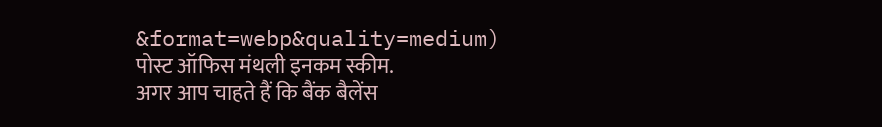&format=webp&quality=medium)
पोस्ट ऑफिस मंथली इनकम स्कीम.
अगर आप चाहते हैं कि बैंक बैलेंस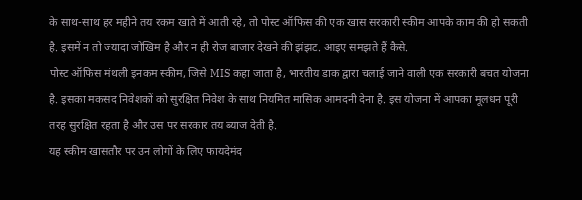के साथ-साथ हर महीने तय रकम खाते में आती रहे, तो पोस्ट ऑफिस की एक खास सरकारी स्कीम आपके काम की हो सकती है. इसमें न तो ज्यादा जोखिम है और न ही रोज बाजार देखने की झंझट. आइए समझते हैं कैसे.
पोस्ट ऑफिस मंथली इनकम स्कीम, जिसे MIS कहा जाता है, भारतीय डाक द्वारा चलाई जाने वाली एक सरकारी बचत योजना है. इसका मकसद निवेशकों को सुरक्षित निवेश के साथ नियमित मासिक आमदनी देना है. इस योजना में आपका मूलधन पूरी तरह सुरक्षित रहता है और उस पर सरकार तय ब्याज देती है.
यह स्कीम खासतौर पर उन लोगों के लिए फायदेमंद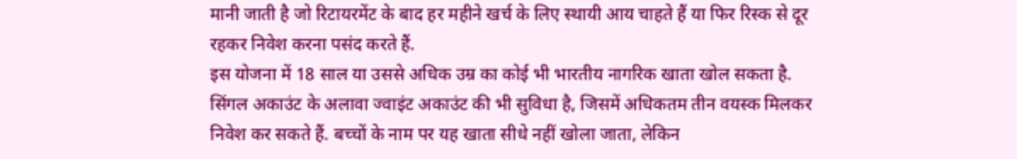मानी जाती है जो रिटायरमेंट के बाद हर महीने खर्च के लिए स्थायी आय चाहते हैं या फिर रिस्क से दूर रहकर निवेश करना पसंद करते हैं.
इस योजना में 18 साल या उससे अधिक उम्र का कोई भी भारतीय नागरिक खाता खोल सकता है. सिंगल अकाउंट के अलावा ज्वाइंट अकाउंट की भी सुविधा है, जिसमें अधिकतम तीन वयस्क मिलकर निवेश कर सकते हैं. बच्चों के नाम पर यह खाता सीधे नहीं खोला जाता, लेकिन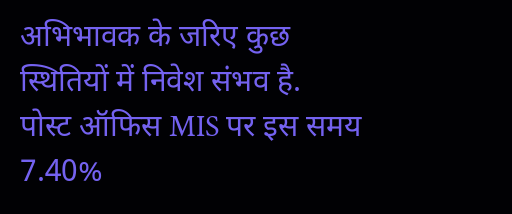अभिभावक के जरिए कुछ स्थितियों में निवेश संभव है.
पोस्ट ऑफिस MIS पर इस समय 7.40%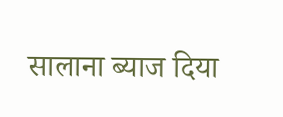सालाना ब्याज दिया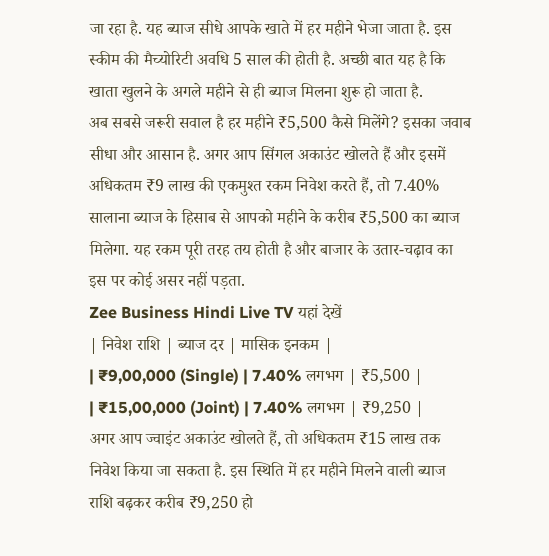जा रहा है. यह ब्याज सीधे आपके खाते में हर महीने भेजा जाता है. इस स्कीम की मैच्योरिटी अवधि 5 साल की होती है. अच्छी बात यह है कि खाता खुलने के अगले महीने से ही ब्याज मिलना शुरू हो जाता है.
अब सबसे जरूरी सवाल है हर महीने ₹5,500 कैसे मिलेंगे? इसका जवाब सीधा और आसान है. अगर आप सिंगल अकाउंट खोलते हैं और इसमें अधिकतम ₹9 लाख की एकमुश्त रकम निवेश करते हैं, तो 7.40% सालाना ब्याज के हिसाब से आपको महीने के करीब ₹5,500 का ब्याज मिलेगा. यह रकम पूरी तरह तय होती है और बाजार के उतार-चढ़ाव का इस पर कोई असर नहीं पड़ता.
Zee Business Hindi Live TV यहां देखें
| निवेश राशि | ब्याज दर | मासिक इनकम |
| ₹9,00,000 (Single) | 7.40% लगभग | ₹5,500 |
| ₹15,00,000 (Joint) | 7.40% लगभग | ₹9,250 |
अगर आप ज्वाइंट अकाउंट खोलते हैं, तो अधिकतम ₹15 लाख तक निवेश किया जा सकता है. इस स्थिति में हर महीने मिलने वाली ब्याज राशि बढ़कर करीब ₹9,250 हो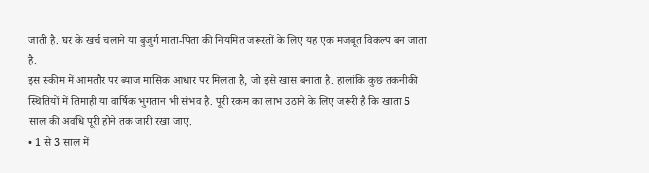जाती है. घर के खर्च चलाने या बुजुर्ग माता-पिता की नियमित जरूरतों के लिए यह एक मजबूत विकल्प बन जाता है.
इस स्कीम में आमतौर पर ब्याज मासिक आधार पर मिलता है, जो इसे खास बनाता है. हालांकि कुछ तकनीकी स्थितियों में तिमाही या वार्षिक भुगतान भी संभव है. पूरी रकम का लाभ उठाने के लिए जरूरी है कि खाता 5 साल की अवधि पूरी होने तक जारी रखा जाए.
• 1 से 3 साल में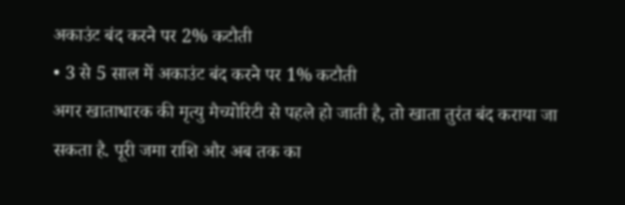अकाउंट बंद करने पर 2% कटौती
• 3 से 5 साल में अकाउंट बंद करने पर 1% कटौती
अगर खाताधारक की मृत्यु मैच्योरिटी से पहले हो जाती है, तो खाता तुरंत बंद कराया जा सकता है. पूरी जमा राशि और अब तक का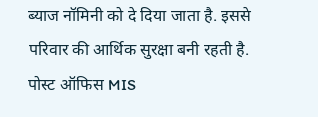ब्याज नॉमिनी को दे दिया जाता है. इससे परिवार की आर्थिक सुरक्षा बनी रहती है.
पोस्ट ऑफिस MIS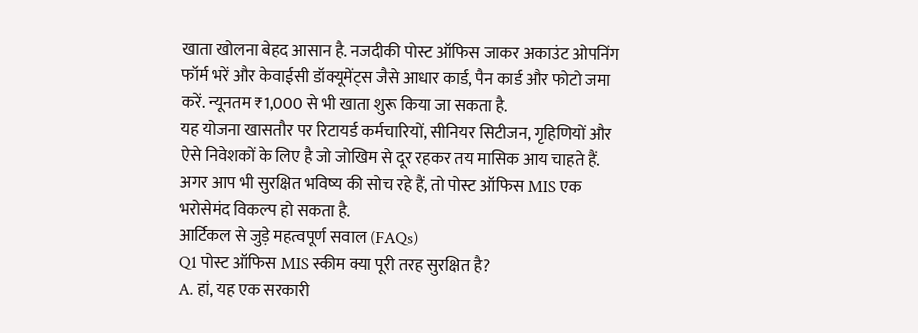खाता खोलना बेहद आसान है. नजदीकी पोस्ट ऑफिस जाकर अकाउंट ओपनिंग फॉर्म भरें और केवाईसी डॉक्यूमेंट्स जैसे आधार कार्ड, पैन कार्ड और फोटो जमा करें. न्यूनतम ₹1,000 से भी खाता शुरू किया जा सकता है.
यह योजना खासतौर पर रिटायर्ड कर्मचारियों, सीनियर सिटीजन, गृहिणियों और ऐसे निवेशकों के लिए है जो जोखिम से दूर रहकर तय मासिक आय चाहते हैं. अगर आप भी सुरक्षित भविष्य की सोच रहे हैं, तो पोस्ट ऑफिस MIS एक भरोसेमंद विकल्प हो सकता है.
आर्टिकल से जुड़े महत्वपूर्ण सवाल (FAQs)
Q1 पोस्ट ऑफिस MIS स्कीम क्या पूरी तरह सुरक्षित है?
A. हां, यह एक सरकारी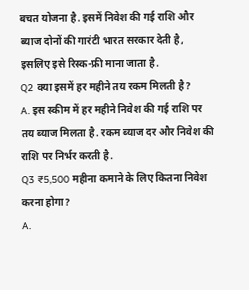बचत योजना है. इसमें निवेश की गई राशि और ब्याज दोनों की गारंटी भारत सरकार देती है, इसलिए इसे रिस्क-फ्री माना जाता है.
Q2 क्या इसमें हर महीने तय रकम मिलती है?
A. इस स्कीम में हर महीने निवेश की गई राशि पर तय ब्याज मिलता है. रकम ब्याज दर और निवेश की राशि पर निर्भर करती है.
Q3 ₹5,500 महीना कमाने के लिए कितना निवेश करना होगा?
A.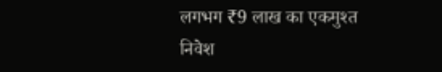लगभग ₹9 लाख का एकमुश्त निवेश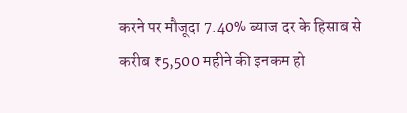करने पर मौजूदा 7.40% ब्याज दर के हिसाब से करीब ₹5,500 महीने की इनकम हो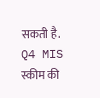सकती है.
Q4 MIS स्कीम की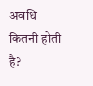अवधि कितनी होती है?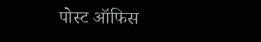पोस्ट ऑफिस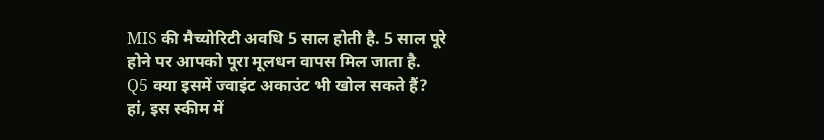MIS की मैच्योरिटी अवधि 5 साल होती है. 5 साल पूरे होने पर आपको पूरा मूलधन वापस मिल जाता है.
Q5 क्या इसमें ज्वाइंट अकाउंट भी खोल सकते हैं?
हां, इस स्कीम में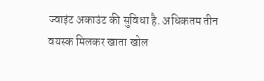ज्वाइंट अकाउंट की सुविधा है. अधिकतम तीन वयस्क मिलकर खाता खोल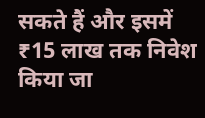सकते हैं और इसमें ₹15 लाख तक निवेश किया जा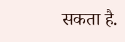सकता है.